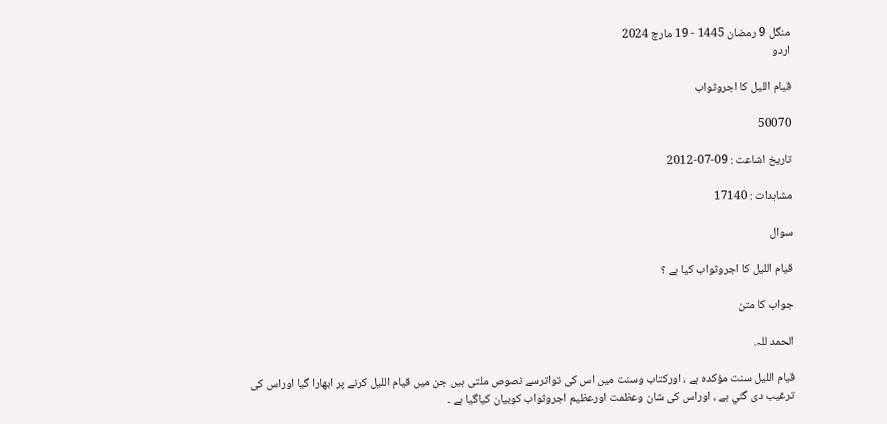منگل 9 رمضان 1445 - 19 مارچ 2024
اردو

قیام اللیل کا اجروثواب

50070

تاریخ اشاعت : 09-07-2012

مشاہدات : 17140

سوال

قیام اللیل کا اجروثواب کیا ہے ؟

جواب کا متن

الحمد للہ.

قیام اللیل سنت مؤکدہ ہے ، اورکتاب وسنت میں اس کی تواترسے نصوص ملتی ہیں جن میں قیام اللیل کرنے پر ابھارا گيا اوراس کی ترغیب دی گئي ہے ، اوراس کی شان وعظمت اورعظيم اجروثواب کوبیان کیاگيا ہے ۔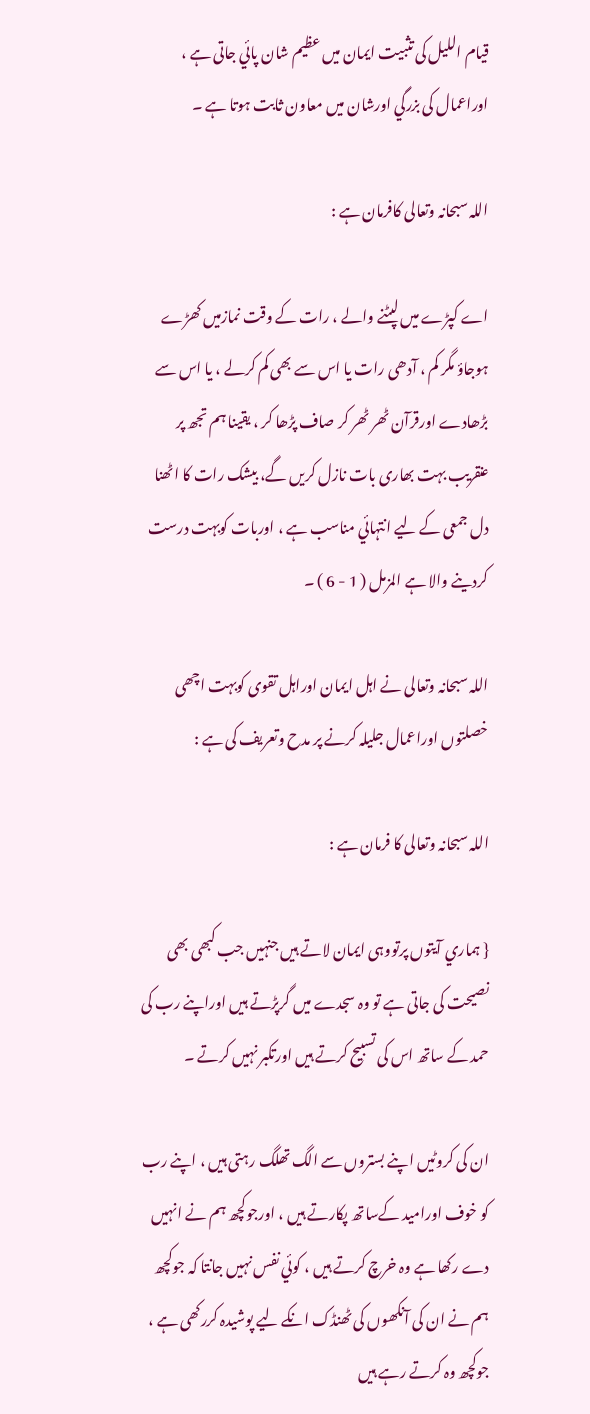قیام اللیل کی تثبیت ایمان میں عظیم شان پائي جاتی ہے ، اوراعمال کی بزرگي اورشان میں معاون ثابت ہوتا ہے ۔

اللہ سبحانہ وتعالی کافرمان ہے :

اے کپڑے میں لپٹنے والے ، رات کے وقت نمازمیں کھڑے ہوجاؤ مگر کم ، آدھی رات یا اس سے بھی کم کرلے ، یا اس سے بڑھادے اورقرآن ٹھر ٹھر کر صاف پڑھا کر ، یقینا ہم تجھ پر عنقریب بہت بھاری بات نازل کریں گے، بیشک رات کا اٹھنا دل جمعی کے لیے انتہائي مناسب ہے ، اوربات کوبہت درست کردینے والا ہے المزمل ( 1 - 6 ) ۔

اللہ سبحانہ وتعالی نے اہل ایمان اوراہل تقوی کوبہت اچھی خصلتوں اوراعمال جلیلہ کرنے پر مدح وتعریف کی ہے :

اللہ سبحانہ وتعالی کا فرمان ہے :

{ ہماري آيتوں پرتووہی ایمان لاتے ہیں جنہیں جب کبھی بھی نصیحت کی جاتی ہے تو وہ سجدے میں گرپڑتے ہیں اوراپنے رب کی حمد کے ساتھ اس کی تسبیح کرتے ہیں اورتکبر نہیں کرتے ۔

ان کی کروٹیں اپنے بستروں سے الگ تھلگ رہتی ہیں ، اپنے رب کو خوف اورامید کےساتھ پکارتے ہیں ، اورجوکچھ ہم نے انہیں دے رکھا ہے وہ خرچ کرتے ہیں ، کوئي نفس نہیں جانتا کہ جوکچھ ہم نے ان کی آنکھوں کی ٹھنڈک انکے لیے پوشیدہ کررکھی ہے ، جوکچھ وہ کرتے رہے ہیں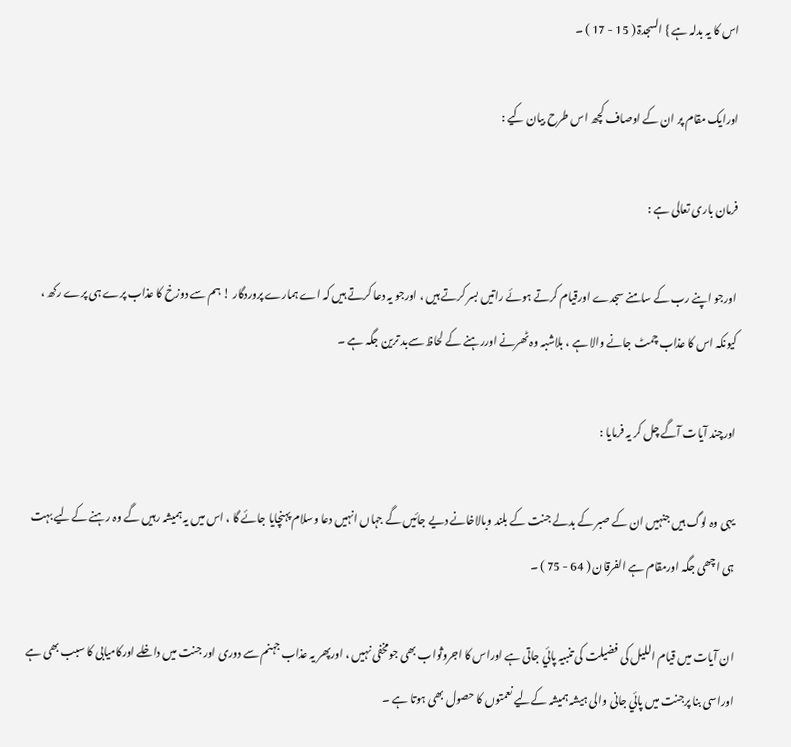اس کا یہ بدلہ ہے } السجدۃ ( 15 - 17 ) ۔

اورایک مقام پر ان کے اوصاف کچھ اس طرح بیان کیے :

فرمان باری تعالی ہے :

اورجو اپنے رب کے سامنے سجدے اورقیام کرتے ہوئے راتیں بسر کرتے ہيں ، اورجو یہ دعا کرتے ہیں کہ اے ہمارے پروردگار ! ہم سے دوزخ کا عذاب پرے ہی پرے رکھ ، کیونکہ اس کا عذاب چمٹ جانے والا ہے ، بلاشبہ وہ ٹھرنے اوررہنے کے لحاظ سےبد ترین جگہ ہے ۔

اورچند آيات آگے چل کر یہ فرمایا :

یہی وہ لوگ ہیں جنہیں ان کے صبر کے بدلے جنت کے بلند وبالاخانے دیے جائيں گے جہاں انہیں دعا وسلام پہنچایا جائے گا ، اس میں یہ ہمیشہ رہیں گے وہ رہنے کےلیے بہت ہی اچھی جگہ اورمقام ہے الفرقان ( 64 - 75 ) ۔

ان آیات میں قیام اللیل کی فضيلت کی تنبیہ پائي جاتی ہے اوراس کا اجروثواب بھی جومخفی نہيں ، اورپھر یہ عذاب جہنم سے دوری اور جنت میں داخلے اورکامیابی کا سبب بھی ہے اوراسی بنا پرجنت میں پائي جانی والی ہیشہ ہمیشہ کےلیے نعمتوں کا حصول بھی ہوتا ہے ۔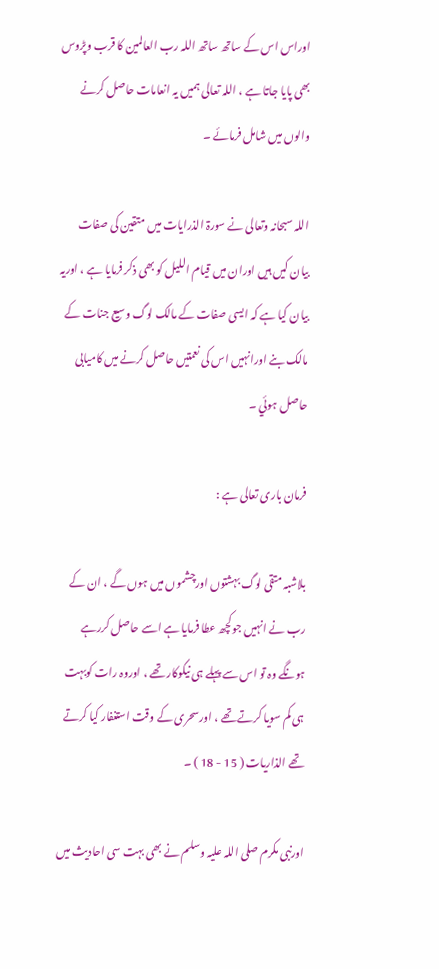اوراس اس کے ساتھ ساتھ اللہ رب العالمین کا قرب وپڑوس بھی پایا جاتا ہے ، اللہ تعالی ہمیں یہ انعامات حاصل کرنے والوں میں شامل فرمائے ۔

اللہ سبحانہ وتعالی نے سورۃ الذرایات میں متقین کی صفات بیان کیں ہیں اوران میں قیام اللیل کو بھی ذکر فرمایا ہے ، اوریہ بیان کیا ہے کہ ایسی صفات کے مالک لوگ وسیع جنات کے مالک بنے اورانہیں اس کی نعمتیں حاصل کرنے میں کامیابی حاصل ہوئي ۔

فرمان باری تعالی ہے :

بلاشبہ متقی لوگ بہشتوں اورچشموں میں ہوں گے ، ان کے رب نے انہيں جوکچھ عطا فرمایا ہے اسے حاصل کررہے ہونگے وہ تو اس سے پہلے ہی نیکوکار تھے ، اوروہ رات کوبہت ہی کم سویا کرتے تھے ، اورسحری کے وقت استغفار کیا کرتے تھے الذاریات ( 15 - 18 ) ۔

اورنبی مکرم صلی اللہ علیہ وسلم نے بھی بہت سی احادیث میں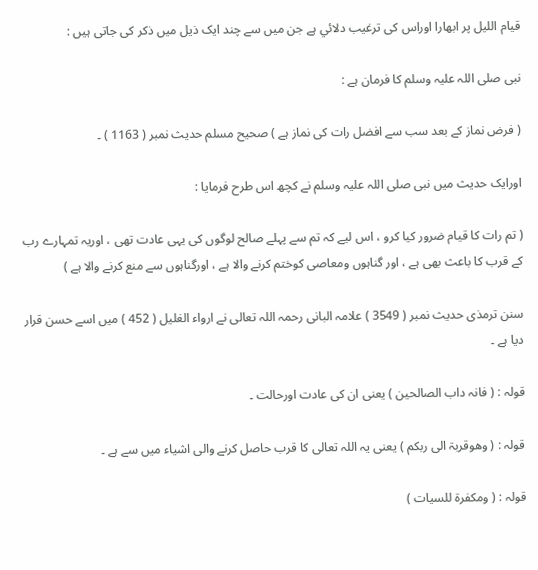قیام اللیل پر ابھارا اوراس کی ترغیب دلائي ہے جن میں سے چند ایک ذیل میں ذکر کی جاتی ہیں :

نبی صلی اللہ علیہ وسلم کا فرمان ہے :

( فرض نماز کے بعد سب سے افضل رات کی نماز ہے ) صحیح مسلم حدیث نمبر ( 1163 ) ۔

اورایک حدیث میں نبی صلی اللہ علیہ وسلم نے کچھ اس طرح فرمایا :

( تم رات کا قیام ضرور کیا کرو ، اس لیے کہ تم سے پہلے صالح لوگوں کی یہی عادت تھی ، اوریہ تمہارے رب کے قرب کا باعث بھی ہے ، اور گناہوں ومعاصی کوختم کرنے والا ہے ، اورگناہوں سے منع کرنے والا ہے )

سنن ترمذی حدیث نمبر ( 3549 ) علامہ البانی رحمہ اللہ تعالی نے ارواء الغلیل ( 452 ) میں اسے حسن قرار دیا ہے ۔

قولہ : ( فانہ داب الصالحین ) یعنی ان کی عادت اورحالت ۔

قولہ : ( وھوقربۃ الی ربکم ) یعنی یہ اللہ تعالی کا قرب حاصل کرنے والی اشیاء میں سے ہے ۔

قولہ : ( ومکفرۃ للسیات )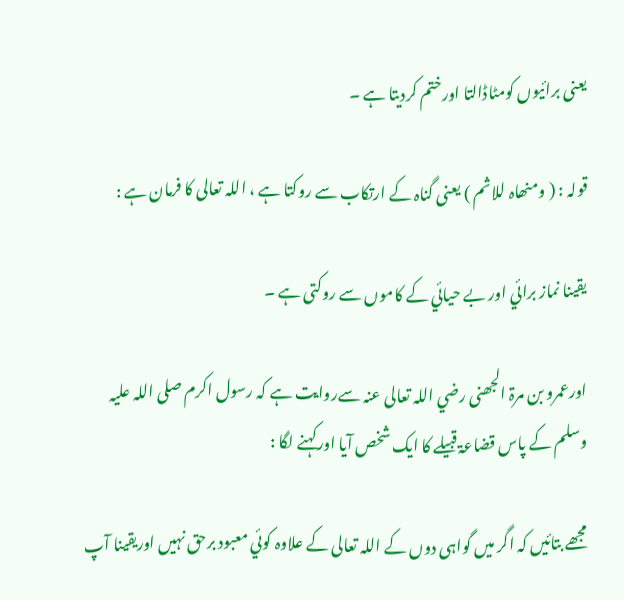یعنی برائيوں کومٹاڈالتا اورختم کردیتا ہے ۔

قولہ : ( ومنھاہ للاثم ) یعنی گناہ کے ارتکاب سے روکتا ہے ، اللہ تعالی کا فرمان ہے :

یقینا نماز برائي اور بے حیائي کے کاموں سے روکتی ہے ۔

اورعمرو بن مرۃ الجھنی رضي اللہ تعالی عنہ سےروایت ہے کہ رسول اکرم صلی اللہ علیہ وسلم کے پاس قضاعۃ قبیلے کا ایک شخص آيا اورکہنے لگا :

مجھے بتائيں کہ اگر میں گواہی دوں کے اللہ تعالی کے علاوہ کوئي معبود برحق نہيں اوریقینا آپ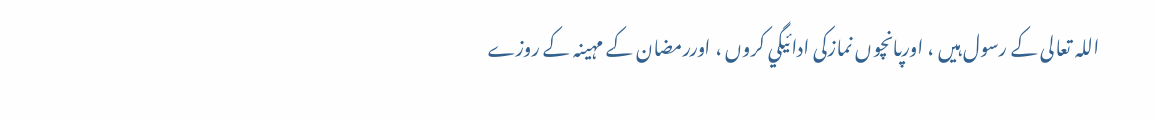اللہ تعالی کے رسول ہيں ، اورپانچوں نمازکی ادائيگي کروں ، اوررمضان کے مہینہ کے روزے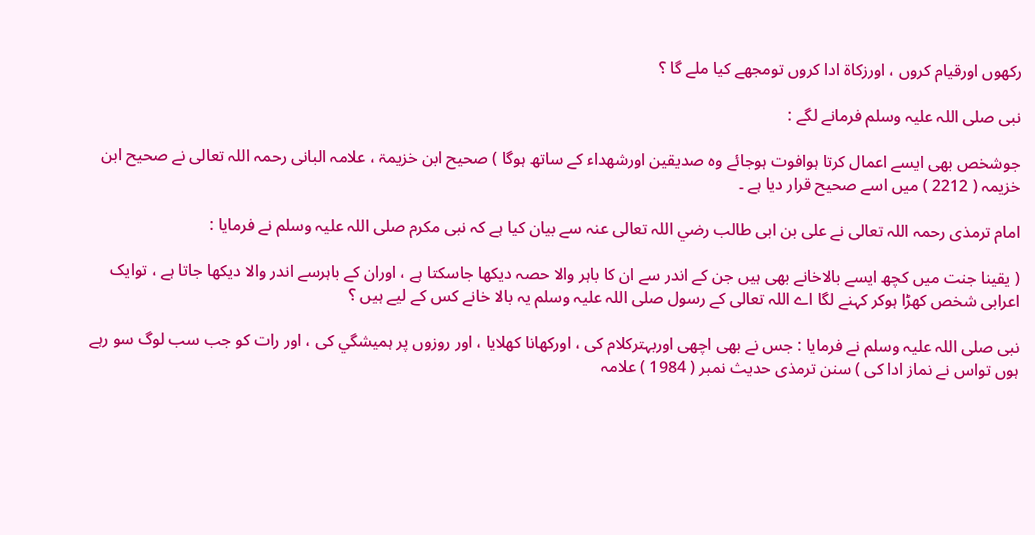رکھوں اورقیام کروں ، اورزکاۃ ادا کروں تومجھے کیا ملے گا ؟

نبی صلی اللہ علیہ وسلم فرمانے لگے :

جوشخص بھی ایسے اعمال کرتا ہوافوت ہوجائے وہ صدیقین اورشھداء کے ساتھ ہوگا ) صحیح ابن خزيمۃ ، علامہ البانی رحمہ اللہ تعالی نے صحیح ابن خزيمہ ( 2212 ) میں اسے صحیح قرار دیا ہے ۔

امام ترمذی رحمہ اللہ تعالی نے علی بن ابی طالب رضي اللہ تعالی عنہ سے بیان کیا ہے کہ نبی مکرم صلی اللہ علیہ وسلم نے فرمایا :

( یقینا جنت میں کچھ ایسے بالاخانے بھی ہيں جن کے اندر سے ان کا باہر والا حصہ دیکھا جاسکتا ہے ، اوران کے باہرسے اندر والا دیکھا جاتا ہے ، توایک اعرابی شخص کھڑا ہوکر کہنے لگا اے اللہ تعالی کے رسول صلی اللہ علیہ وسلم یہ بالا خانے کس کے لیے ہیں ؟

نبی صلی اللہ علیہ وسلم نے فرمایا : جس نے بھی اچھی اوربہترکلام کی ، اورکھانا کھلایا ، اور روزوں پر ہمیشگي کی ، اور رات کو جب سب لوگ سو رہے ہوں تواس نے نماز ادا کی ) سنن ترمذی حدیث نمبر ( 1984 ) علامہ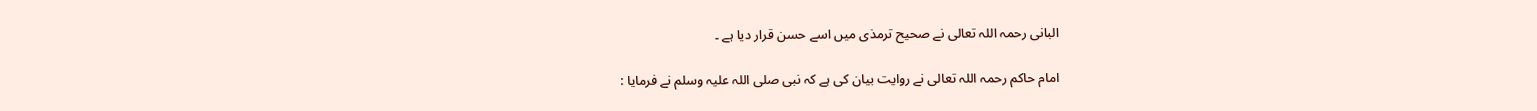البانی رحمہ اللہ تعالی نے صحیح ترمذی میں اسے حسن قرار دیا ہے ۔

امام حاکم رحمہ اللہ تعالی نے روایت بیان کی ہے کہ نبی صلی اللہ علیہ وسلم نے فرمایا :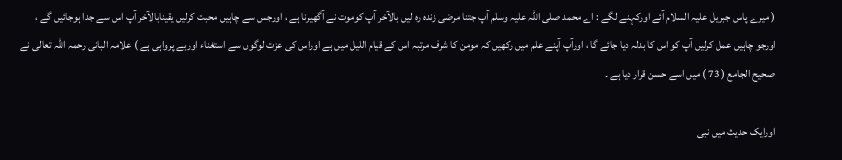( میرے پاس جبریل علیہ السلام آئے اورکہنے لگے : اے محمد صلی اللہ علیہ وسلم آپ جتنا مرضی زندہ رہ لیں بالآخر آپ کوموت نے آگھیرنا ہے ، اورجس سے چاہیں محبت کرلیں یقینابالآخر آپ اس سے جدا ہوجائيں گے ، اورجو چاہیں عمل کرلیں آپ کو اس کا بدلہ دیا جائے گا ، اورآپ آپنے علم میں رکھیں کہ مومن کا شرف مرتبہ اس کے قیام اللیل میں ہے اوراس کی عزت لوگوں سے استغناء اوربے پرواہی ہے ) علامہ البانی رحمہ اللہ تعالی نے صحیح الجامع ( 73 ) میں اسے حسن قرار دیا ہے ۔

اورایک حديث میں نبی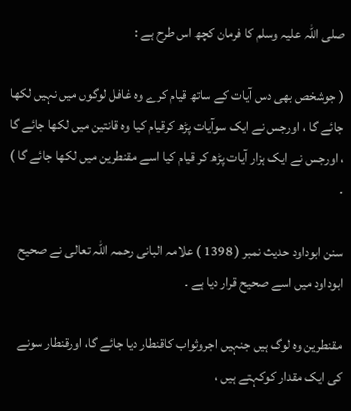صلی اللہ علیہ وسلم کا فرمان کچھ اس طرح ہے :

( جوشخص بھی دس آيات کے ساتھ قیام کرے وہ غافل لوگوں میں نہیں لکھا جائے گا ، اورجس نے ایک سوآیات پڑھ کرقیام کیا وہ قانتین میں لکھا جائے گا ، اورجس نے ایک ہزار آيات پڑھ کر قیام کیا اسے مقنطرین میں لکھا جائے گا ) ۔

سنن ابوداود حدیث نمبر ( 1398 ) علامہ البانی رحمہ اللہ تعالی نے صحیح ابوداود میں اسے صحیح قرار دیا ہے ۔

مقنطرین وہ لوگ ہیں جنہیں اجروثواب کاقنطار دیا جائے گا، اورقنطار سونے کی ایک مقدار کوکہتے ہیں ،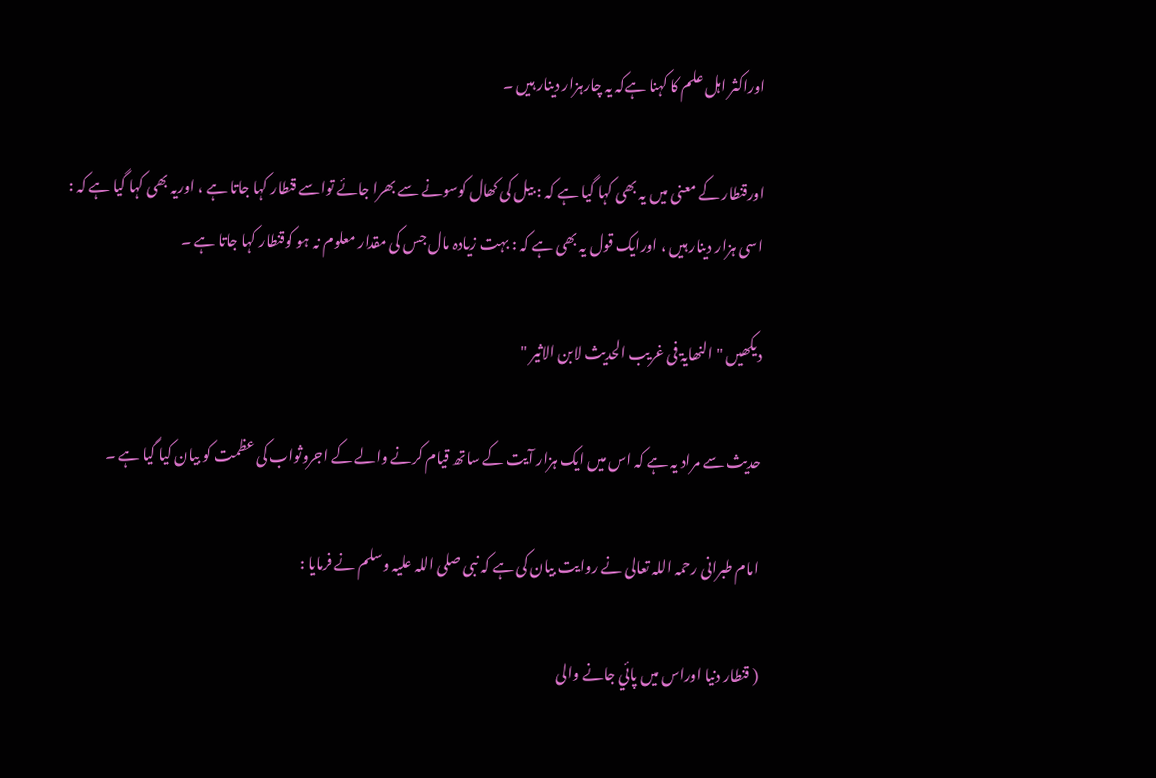اوراکثر اہل علم کا کہنا ہےکہ یہ چارہزار دینار ہیں ۔

اورقنطار کے معنی میں یہ بھی کہا گيا ہے کہ : بیل کی کھال کوسونے سے بھرا جائے تواسے قنطار کہا جاتا ہے ، اوریہ بھی کہا گيا ہے کہ : اسی ہزار دینار ہیں ، اورایک قول یہ بھی ہے کہ : بہت زيادہ مال جس کی مقدار معلوم نہ ہو کوقنطار کہا جاتا ہے ۔

دیکھیں " النھایۃ فی غریب الحدیث لابن الاثير "

حدیث سے مراد یہ ہے کہ اس میں ایک ہزار آيت کے ساتھ قیام کرنے والے کے اجروثواب کی عظمت کو بیان کیا گيا ہے ۔

امام طبرانی رحمہ اللہ تعالی نے روایت بیان کی ہے کہ نبی صلی اللہ علیہ وسلم نے فرمایا :

( قنطار دنیا اوراس میں پائي جانے والی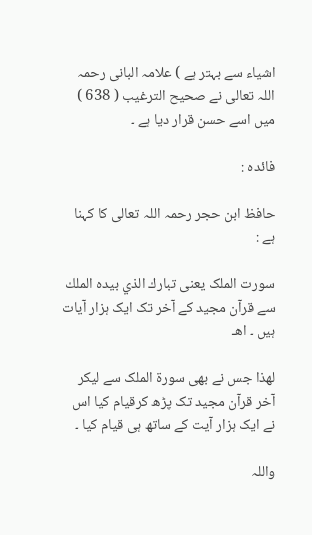اشیاء سے بہتر ہے ) علامہ البانی رحمہ اللہ تعالی نے صحیح الترغیب ( 638 ) میں اسے حسن قرار دیا ہے ۔

فائدہ :

حافظ ابن حجر رحمہ اللہ تعالی کا کہنا ہے :

سورت الملک یعنی تبارك الذي بيده الملك سے قرآن مجید کے آخر تک ایک ہزار آيات ہیں ۔ اھـ

لھذا جس نے بھی سورۃ الملک سے لیکر آخر قرآن مجید تک پڑھ کرقیام کیا اس نے ایک ہزار آیت کے ساتھ ہی قیام کیا ۔

واللہ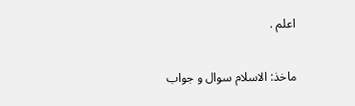اعلم .

ماخذ: الاسلام سوال و جواب